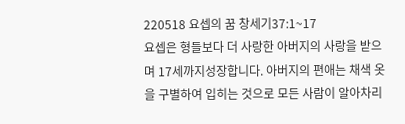220518 요셉의 꿈 창세기37:1~17
요셉은 형들보다 더 사랑한 아버지의 사랑을 받으며 17세까지성장합니다. 아버지의 편애는 채색 옷을 구별하여 입히는 것으로 모든 사람이 알아차리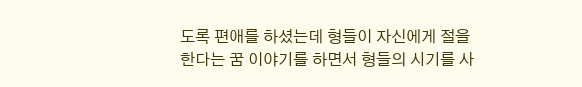도록 편애를 하셨는데 형들이 자신에게 절을 한다는 꿈 이야기를 하면서 형들의 시기를 사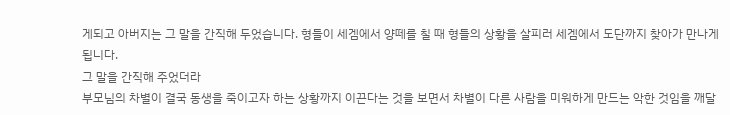게되고 아버지는 그 말을 간직해 두었습니다. 형들이 세겜에서 양떼를 칠 때 형들의 상황을 살피러 세겜에서 도단까지 찾아가 만나게 됩니다.
그 말을 간직해 주었더라
부모님의 차별이 결국 동생을 죽이고자 하는 상황까지 이끈다는 것을 보면서 차별이 다른 사람을 미워하게 만드는 악한 것임을 깨달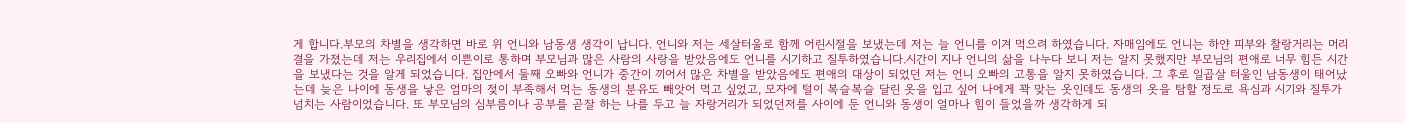게 합니다.부모의 차별을 생각하면 바로 위 언니와 남동생 생각이 납니다. 언니와 저는 세살터울로 함께 어린시절을 보냈는데 저는 늘 언니를 이겨 먹으려 하였습니다. 자매임에도 언니는 하얀 피부와 찰랑거리는 머리결을 가졌는데 저는 우리집에서 이쁜이로 통하며 부모님과 많은 사람의 사랑을 받았음에도 언니를 시기하고 질투하였습니다.시간이 지나 언니의 삶을 나누다 보니 저는 알지 못했지만 부모님의 편애로 너무 힘든 시간을 보냈다는 것을 알게 되었습니다. 집안에서 둘째 오빠와 언니가 중간이 끼어서 많은 차별을 받았음에도 편애의 대상이 되었던 저는 언니 오빠의 고통을 알지 못하였습니다. 그 후로 일곱살 터울인 남동생이 태어났는데 늦은 나이에 동생을 낳은 엄마의 젖이 부족해서 먹는 동생의 분유도 빼앗어 먹고 싶었고, 모자에 털이 복슬복슬 달린 옷을 입고 싶어 나에게 꽉 맞는 옷인데도 동생의 옷을 탐할 정도로 욕심과 시기와 질투가 넘치는 사람이었습니다. 또 부모님의 심부름이나 공부를 곧잘 하는 나를 두고 늘 자랑거리가 되었던저를 사이에 둔 언니와 동생이 얼마나 힘이 들었을까 생각하게 되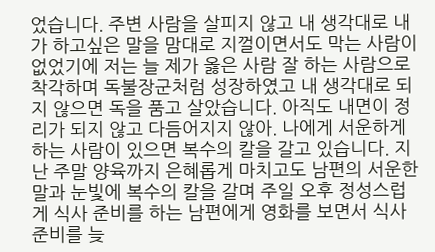었습니다. 주변 사람을 살피지 않고 내 생각대로 내가 하고싶은 말을 맘대로 지껄이면서도 막는 사람이 없었기에 저는 늘 제가 옳은 사람 잘 하는 사람으로 착각하며 독불장군처럼 성장하였고 내 생각대로 되지 않으면 독을 품고 살았습니다. 아직도 내면이 정리가 되지 않고 다듬어지지 않아. 나에게 서운하게 하는 사람이 있으면 복수의 칼을 갈고 있습니다. 지난 주말 양육까지 은혜롭게 마치고도 남편의 서운한 말과 눈빛에 복수의 칼을 갈며 주일 오후 정성스럽게 식사 준비를 하는 남편에게 영화를 보면서 식사 준비를 늦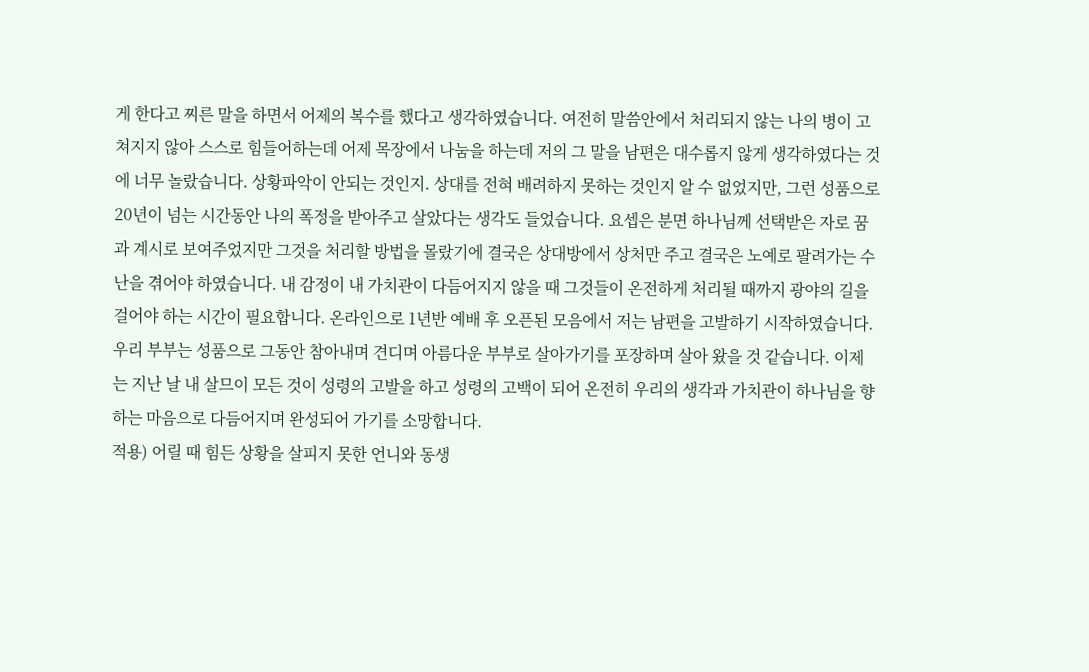게 한다고 찌른 말을 하면서 어제의 복수를 했다고 생각하였습니다. 여전히 말씀안에서 처리되지 않는 나의 병이 고쳐지지 않아 스스로 힘들어하는데 어제 목장에서 나눔을 하는데 저의 그 말을 남편은 대수롭지 않게 생각하였다는 것에 너무 놀랐습니다. 상황파악이 안되는 것인지. 상대를 전혀 배려하지 못하는 것인지 알 수 없었지만, 그런 성품으로 20년이 넘는 시간동안 나의 폭정을 받아주고 살았다는 생각도 들었습니다. 요셉은 분면 하나님께 선택받은 자로 꿈과 계시로 보여주었지만 그것을 처리할 방법을 몰랐기에 결국은 상대방에서 상처만 주고 결국은 노예로 팔려가는 수난을 겪어야 하였습니다. 내 감정이 내 가치관이 다듬어지지 않을 때 그것들이 온전하게 처리될 때까지 광야의 길을 걸어야 하는 시간이 필요합니다. 온라인으로 1년반 예배 후 오픈된 모음에서 저는 남편을 고발하기 시작하였습니다.우리 부부는 성품으로 그동안 참아내며 견디며 아름다운 부부로 살아가기를 포장하며 살아 왔을 것 같습니다. 이제는 지난 날 내 살므이 모든 것이 성령의 고발을 하고 성령의 고백이 되어 온전히 우리의 생각과 가치관이 하나님을 향하는 마음으로 다듬어지며 완성되어 가기를 소망합니다.
적용) 어릴 때 힘든 상황을 살피지 못한 언니와 동생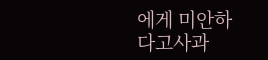에게 미안하다고사과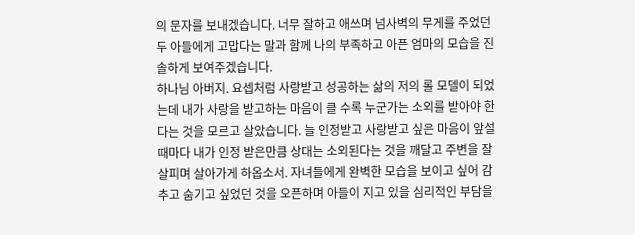의 문자를 보내겠습니다. 너무 잘하고 애쓰며 넘사벽의 무게를 주었던 두 아들에게 고맙다는 말과 함께 나의 부족하고 아픈 엄마의 모습을 진솔하게 보여주겠습니다.
하나님 아버지. 요셉처럼 사랑받고 성공하는 삶의 저의 롤 모델이 되었는데 내가 사랑을 받고하는 마음이 클 수록 누군가는 소외를 받아야 한다는 것을 모르고 살았습니다. 늘 인정받고 사랑받고 싶은 마음이 앞설 때마다 내가 인정 받은만큼 상대는 소외된다는 것을 깨달고 주변을 잘 살피며 살아가게 하옵소서. 자녀들에게 완벽한 모습을 보이고 싶어 감추고 숨기고 싶었던 것을 오픈하며 아들이 지고 있을 심리적인 부담을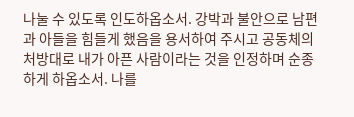나눌 수 있도록 인도하옵소서. 강박과 불안으로 남편과 아들을 힘들게 했음을 용서하여 주시고 공동체의 처방대로 내가 아픈 사람이라는 것을 인정하며 순종하게 하옵소서. 나를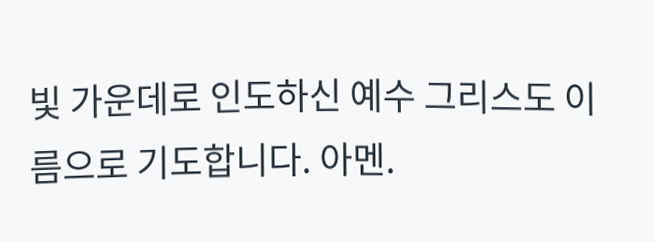빛 가운데로 인도하신 예수 그리스도 이름으로 기도합니다. 아멘.